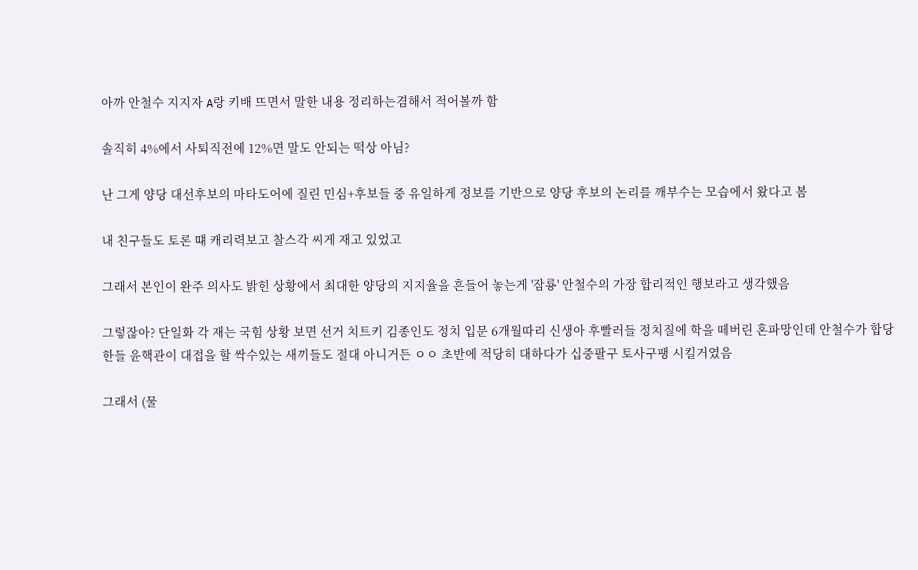아까 안철수 지지자 A랑 키배 뜨면서 말한 내용 정리하는겸해서 적어볼까 함

솔직히 4%에서 사퇴직전에 12%면 말도 안되는 떡상 아님?

난 그게 양당 대선후보의 마타도어에 질린 민심+후보들 중 유일하게 정보를 기반으로 양당 후보의 논리를 깨부수는 모습에서 왔다고 봄

내 친구들도 토론 떄 캐리력보고 찰스각 씨게 재고 있었고

그래서 본인이 완주 의사도 밝힌 상황에서 최대한 양당의 지지율을 흔들어 놓는게 '잠룡' 안철수의 가장 합리적인 행보라고 생각했음

그렇잖아? 단일화 각 재는 국힘 상황 보면 선거 치트키 김종인도 정치 입문 6개월따리 신생아 후빨러들 정치질에 학을 떼버린 혼파망인데 안철수가 합당한들 윤핵관이 대접을 할 싹수있는 새끼들도 절대 아니거든 ㅇㅇ 초반에 적당히 대하다가 십중팔구 토사구팽 시킬거였음

그래서 (물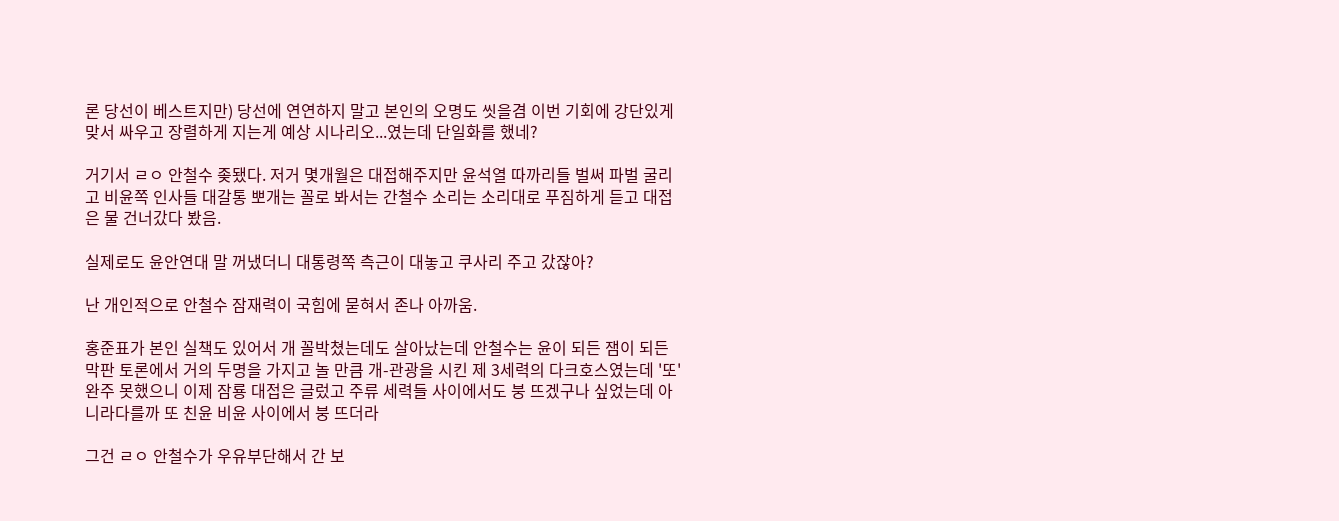론 당선이 베스트지만) 당선에 연연하지 말고 본인의 오명도 씻을겸 이번 기회에 강단있게 맞서 싸우고 장렬하게 지는게 예상 시나리오...였는데 단일화를 했네?

거기서 ㄹㅇ 안철수 좆됐다. 저거 몇개월은 대접해주지만 윤석열 따까리들 벌써 파벌 굴리고 비윤쪽 인사들 대갈통 뽀개는 꼴로 봐서는 간철수 소리는 소리대로 푸짐하게 듣고 대접은 물 건너갔다 봤음.

실제로도 윤안연대 말 꺼냈더니 대통령쪽 측근이 대놓고 쿠사리 주고 갔잖아?

난 개인적으로 안철수 잠재력이 국힘에 묻혀서 존나 아까움.

홍준표가 본인 실책도 있어서 개 꼴박쳤는데도 살아났는데 안철수는 윤이 되든 잼이 되든 막판 토론에서 거의 두명을 가지고 놀 만큼 개-관광을 시킨 제 3세력의 다크호스였는데 '또' 완주 못했으니 이제 잠룡 대접은 글렀고 주류 세력들 사이에서도 붕 뜨겠구나 싶었는데 아니라다를까 또 친윤 비윤 사이에서 붕 뜨더라

그건 ㄹㅇ 안철수가 우유부단해서 간 보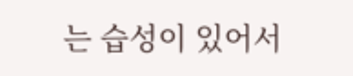는 습성이 있어서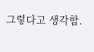그렇다고 생각함.